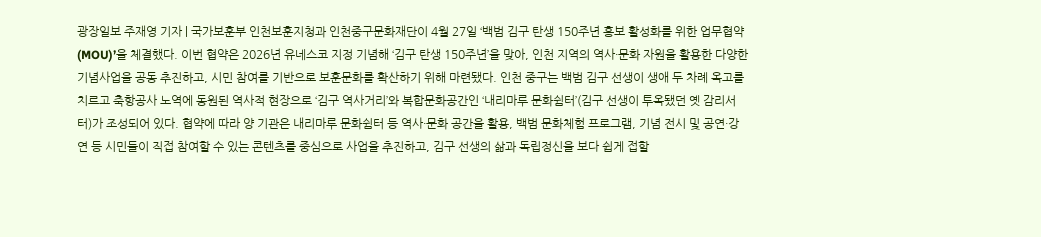광장일보 주재영 기자 | 국가보훈부 인천보훈지청과 인천중구문화재단이 4월 27일 ‘백범 김구 탄생 150주년 홍보 활성화를 위한 업무협약(MOU)’을 체결했다. 이번 협약은 2026년 유네스코 지정 기념해 ‘김구 탄생 150주년’을 맞아, 인천 지역의 역사·문화 자원을 활용한 다양한 기념사업을 공동 추진하고, 시민 참여를 기반으로 보훈문화를 확산하기 위해 마련됐다. 인천 중구는 백범 김구 선생이 생애 두 차례 옥고를 치르고 축항공사 노역에 동원된 역사적 현장으로 ‘김구 역사거리’와 복합문화공간인 ‘내리마루 문화쉼터’(김구 선생이 투옥됐던 옛 감리서 터)가 조성되어 있다. 협약에 따라 양 기관은 내리마루 문화쉼터 등 역사·문화 공간을 활용, 백범 문화체험 프로그램, 기념 전시 및 공연·강연 등 시민들이 직접 참여할 수 있는 콘텐츠를 중심으로 사업을 추진하고, 김구 선생의 삶과 독립정신을 보다 쉽게 접할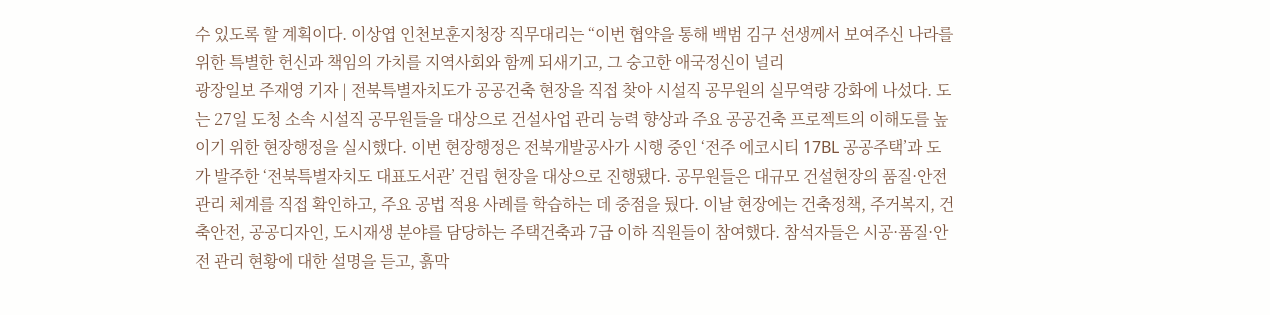수 있도록 할 계획이다. 이상엽 인천보훈지청장 직무대리는 “이번 협약을 통해 백범 김구 선생께서 보여주신 나라를 위한 특별한 헌신과 책임의 가치를 지역사회와 함께 되새기고, 그 숭고한 애국정신이 널리
광장일보 주재영 기자 | 전북특별자치도가 공공건축 현장을 직접 찾아 시설직 공무원의 실무역량 강화에 나섰다. 도는 27일 도청 소속 시설직 공무원들을 대상으로 건설사업 관리 능력 향상과 주요 공공건축 프로젝트의 이해도를 높이기 위한 현장행정을 실시했다. 이번 현장행정은 전북개발공사가 시행 중인 ‘전주 에코시티 17BL 공공주택’과 도가 발주한 ‘전북특별자치도 대표도서관’ 건립 현장을 대상으로 진행됐다. 공무원들은 대규모 건설현장의 품질·안전 관리 체계를 직접 확인하고, 주요 공법 적용 사례를 학습하는 데 중점을 뒀다. 이날 현장에는 건축정책, 주거복지, 건축안전, 공공디자인, 도시재생 분야를 담당하는 주택건축과 7급 이하 직원들이 참여했다. 참석자들은 시공·품질·안전 관리 현황에 대한 설명을 듣고, 흙막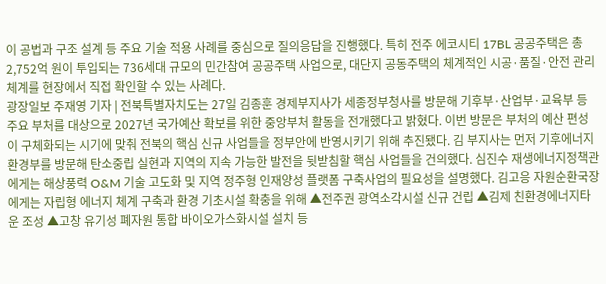이 공법과 구조 설계 등 주요 기술 적용 사례를 중심으로 질의응답을 진행했다. 특히 전주 에코시티 17BL 공공주택은 총 2,752억 원이 투입되는 736세대 규모의 민간참여 공공주택 사업으로, 대단지 공동주택의 체계적인 시공·품질·안전 관리 체계를 현장에서 직접 확인할 수 있는 사례다.
광장일보 주재영 기자 | 전북특별자치도는 27일 김종훈 경제부지사가 세종정부청사를 방문해 기후부·산업부·교육부 등 주요 부처를 대상으로 2027년 국가예산 확보를 위한 중앙부처 활동을 전개했다고 밝혔다. 이번 방문은 부처의 예산 편성이 구체화되는 시기에 맞춰 전북의 핵심 신규 사업들을 정부안에 반영시키기 위해 추진됐다. 김 부지사는 먼저 기후에너지환경부를 방문해 탄소중립 실현과 지역의 지속 가능한 발전을 뒷받침할 핵심 사업들을 건의했다. 심진수 재생에너지정책관에게는 해상풍력 O&M 기술 고도화 및 지역 정주형 인재양성 플랫폼 구축사업의 필요성을 설명했다. 김고응 자원순환국장에게는 자립형 에너지 체계 구축과 환경 기초시설 확충을 위해 ▲전주권 광역소각시설 신규 건립 ▲김제 친환경에너지타운 조성 ▲고창 유기성 폐자원 통합 바이오가스화시설 설치 등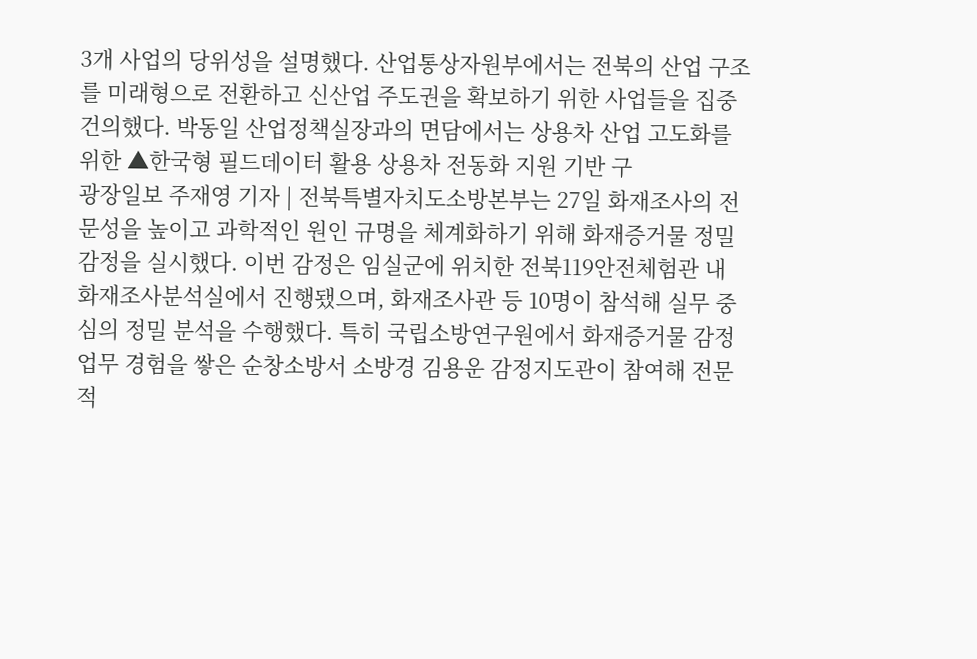3개 사업의 당위성을 설명했다. 산업통상자원부에서는 전북의 산업 구조를 미래형으로 전환하고 신산업 주도권을 확보하기 위한 사업들을 집중 건의했다. 박동일 산업정책실장과의 면담에서는 상용차 산업 고도화를 위한 ▲한국형 필드데이터 활용 상용차 전동화 지원 기반 구
광장일보 주재영 기자 | 전북특별자치도소방본부는 27일 화재조사의 전문성을 높이고 과학적인 원인 규명을 체계화하기 위해 화재증거물 정밀 감정을 실시했다. 이번 감정은 임실군에 위치한 전북119안전체험관 내 화재조사분석실에서 진행됐으며, 화재조사관 등 10명이 참석해 실무 중심의 정밀 분석을 수행했다. 특히 국립소방연구원에서 화재증거물 감정 업무 경험을 쌓은 순창소방서 소방경 김용운 감정지도관이 참여해 전문적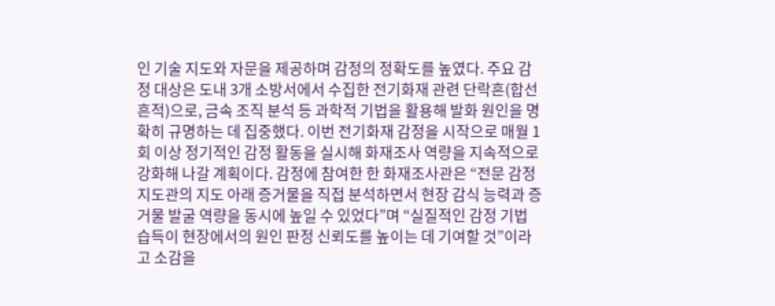인 기술 지도와 자문을 제공하며 감정의 정확도를 높였다. 주요 감정 대상은 도내 3개 소방서에서 수집한 전기화재 관련 단락흔(합선 흔적)으로, 금속 조직 분석 등 과학적 기법을 활용해 발화 원인을 명확히 규명하는 데 집중했다. 이번 전기화재 감정을 시작으로 매월 1회 이상 정기적인 감정 활동을 실시해 화재조사 역량을 지속적으로 강화해 나갈 계획이다. 감정에 참여한 한 화재조사관은 “전문 감정지도관의 지도 아래 증거물을 직접 분석하면서 현장 감식 능력과 증거물 발굴 역량을 동시에 높일 수 있었다”며 “실질적인 감정 기법 습득이 현장에서의 원인 판정 신뢰도를 높이는 데 기여할 것”이라고 소감을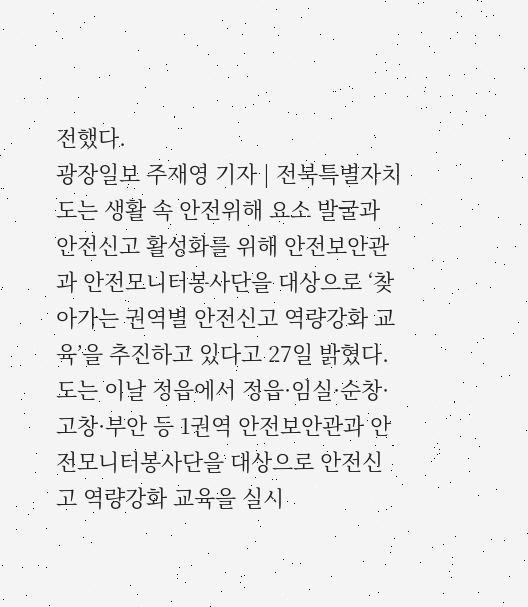전했다.
광장일보 주재영 기자 | 전북특별자치도는 생활 속 안전위해 요소 발굴과 안전신고 활성화를 위해 안전보안관과 안전모니터봉사단을 대상으로 ‘찾아가는 권역별 안전신고 역량강화 교육’을 추진하고 있다고 27일 밝혔다. 도는 이날 정읍에서 정읍·임실·순창·고창·부안 등 1권역 안전보안관과 안전모니터봉사단을 대상으로 안전신고 역량강화 교육을 실시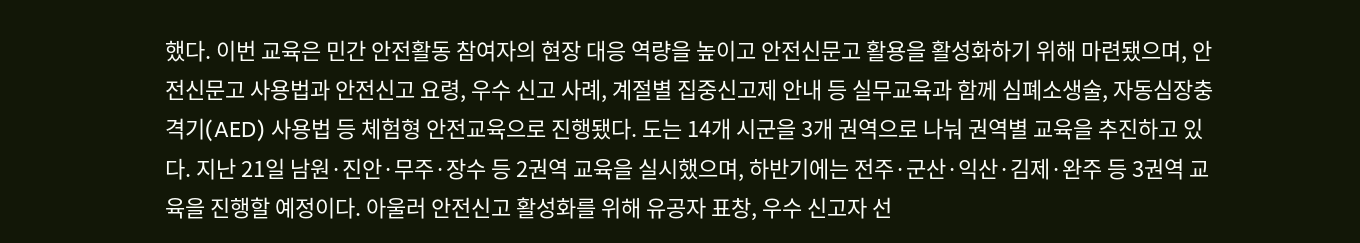했다. 이번 교육은 민간 안전활동 참여자의 현장 대응 역량을 높이고 안전신문고 활용을 활성화하기 위해 마련됐으며, 안전신문고 사용법과 안전신고 요령, 우수 신고 사례, 계절별 집중신고제 안내 등 실무교육과 함께 심폐소생술, 자동심장충격기(AED) 사용법 등 체험형 안전교육으로 진행됐다. 도는 14개 시군을 3개 권역으로 나눠 권역별 교육을 추진하고 있다. 지난 21일 남원·진안·무주·장수 등 2권역 교육을 실시했으며, 하반기에는 전주·군산·익산·김제·완주 등 3권역 교육을 진행할 예정이다. 아울러 안전신고 활성화를 위해 유공자 표창, 우수 신고자 선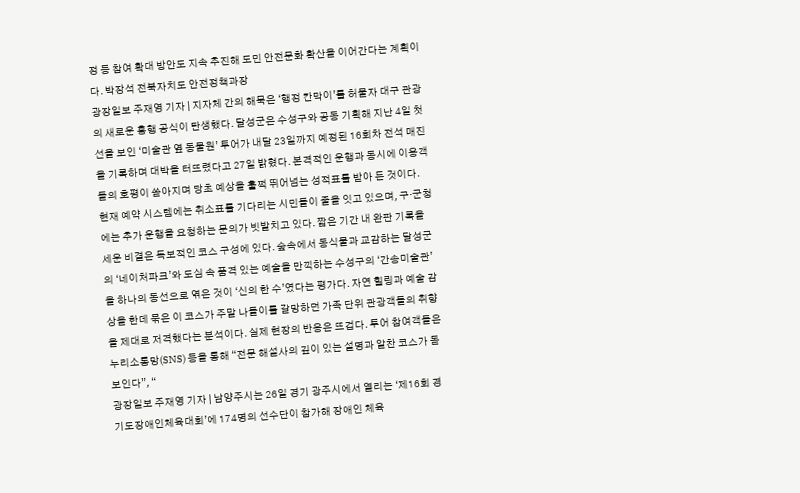정 등 참여 확대 방안도 지속 추진해 도민 안전문화 확산을 이어간다는 계획이다. 박장석 전북자치도 안전정책과장
광장일보 주재영 기자 | 지자체 간의 해묵은 ‘행정 칸막이’를 허물자 대구 관광의 새로운 흥행 공식이 탄생했다. 달성군은 수성구와 공동 기획해 지난 4일 첫선을 보인 ‘미술관 옆 동물원’ 투어가 내달 23일까지 예정된 16회차 전석 매진을 기록하며 대박을 터뜨렸다고 27일 밝혔다. 본격적인 운행과 동시에 이용객들의 호평이 쏟아지며 당초 예상을 훌쩍 뛰어넘는 성적표를 받아 든 것이다. 현재 예약 시스템에는 취소표를 기다리는 시민들이 줄을 잇고 있으며, 구·군청에는 추가 운행을 요청하는 문의가 빗발치고 있다. 짧은 기간 내 완판 기록을 세운 비결은 독보적인 코스 구성에 있다. 숲속에서 동식물과 교감하는 달성군의 ‘네이처파크’와 도심 속 품격 있는 예술을 만끽하는 수성구의 ‘간송미술관’을 하나의 동선으로 엮은 것이 ‘신의 한 수’였다는 평가다. 자연 힐링과 예술 감상을 한데 묶은 이 코스가 주말 나들이를 갈망하던 가족 단위 관광객들의 취향을 제대로 저격했다는 분석이다. 실제 현장의 반응은 뜨겁다. 투어 참여객들은 누리소통망(SNS) 등을 통해 “전문 해설사의 깊이 있는 설명과 알찬 코스가 돋보인다”, “
광장일보 주재영 기자 | 남양주시는 26일 경기 광주시에서 열리는 ‘제16회 경기도장애인체육대회’에 174명의 선수단이 참가해 장애인 체육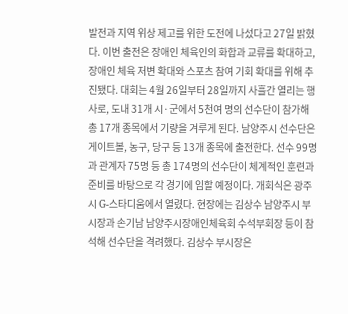발전과 지역 위상 제고를 위한 도전에 나섰다고 27일 밝혔다. 이번 출전은 장애인 체육인의 화합과 교류를 확대하고, 장애인 체육 저변 확대와 스포츠 참여 기회 확대를 위해 추진됐다. 대회는 4월 26일부터 28일까지 사흘간 열리는 행사로, 도내 31개 시·군에서 5천여 명의 선수단이 참가해 총 17개 종목에서 기량을 겨루게 된다. 남양주시 선수단은 게이트볼, 농구, 당구 등 13개 종목에 출전한다. 선수 99명과 관계자 75명 등 총 174명의 선수단이 체계적인 훈련과 준비를 바탕으로 각 경기에 임할 예정이다. 개회식은 광주시 G-스타디움에서 열렸다. 현장에는 김상수 남양주시 부시장과 손기남 남양주시장애인체육회 수석부회장 등이 참석해 선수단을 격려했다. 김상수 부시장은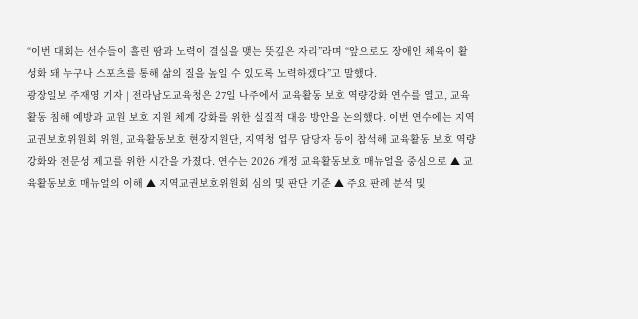“이번 대회는 선수들이 흘린 땀과 노력이 결실을 맺는 뜻깊은 자리”라며 “앞으로도 장애인 체육이 활성화 돼 누구나 스포츠를 통해 삶의 질을 높일 수 있도록 노력하겠다”고 말했다.
광장일보 주재영 기자 | 전라남도교육청은 27일 나주에서 교육활동 보호 역량강화 연수를 열고, 교육활동 침해 예방과 교원 보호 지원 체계 강화를 위한 실질적 대응 방안을 논의했다. 이번 연수에는 지역교권보호위원회 위원, 교육활동보호 현장지원단, 지역청 업무 담당자 등이 참석해 교육활동 보호 역량 강화와 전문성 제고를 위한 시간을 가졌다. 연수는 2026 개정 교육활동보호 매뉴얼을 중심으로 ▲ 교육활동보호 매뉴얼의 이해 ▲ 지역교권보호위원회 심의 및 판단 기준 ▲ 주요 판례 분석 및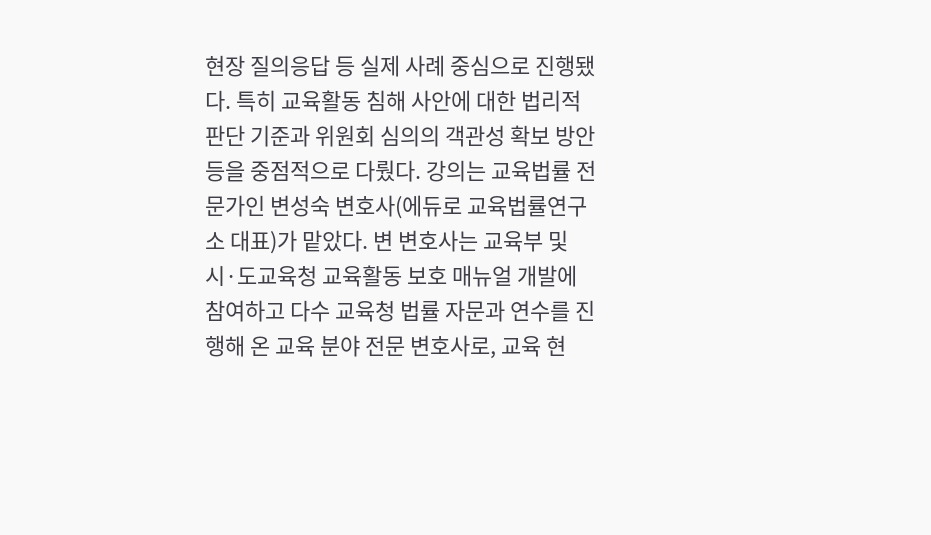현장 질의응답 등 실제 사례 중심으로 진행됐다. 특히 교육활동 침해 사안에 대한 법리적 판단 기준과 위원회 심의의 객관성 확보 방안 등을 중점적으로 다뤘다. 강의는 교육법률 전문가인 변성숙 변호사(에듀로 교육법률연구소 대표)가 맡았다. 변 변호사는 교육부 및 시·도교육청 교육활동 보호 매뉴얼 개발에 참여하고 다수 교육청 법률 자문과 연수를 진행해 온 교육 분야 전문 변호사로, 교육 현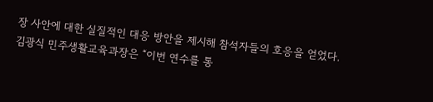장 사안에 대한 실질적인 대응 방안을 제시해 참석자들의 호응을 얻었다. 김광식 민주생활교육과장은 “이번 연수를 통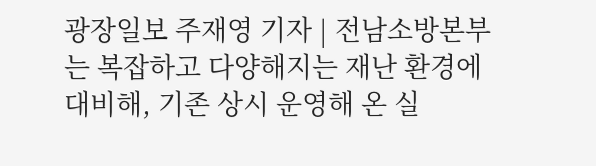광장일보 주재영 기자 | 전남소방본부는 복잡하고 다양해지는 재난 환경에 대비해, 기존 상시 운영해 온 실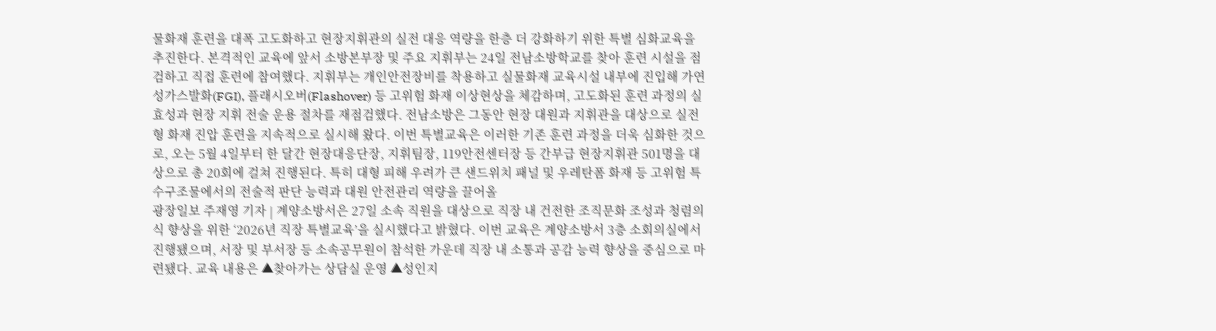물화재 훈련을 대폭 고도화하고 현장지휘관의 실전 대응 역량을 한층 더 강화하기 위한 특별 심화교육을 추진한다. 본격적인 교육에 앞서 소방본부장 및 주요 지휘부는 24일 전남소방학교를 찾아 훈련 시설을 점검하고 직접 훈련에 참여했다. 지휘부는 개인안전장비를 착용하고 실물화재 교육시설 내부에 진입해 가연성가스발화(FGI), 플래시오버(Flashover) 등 고위험 화재 이상현상을 체감하며, 고도화된 훈련 과정의 실효성과 현장 지휘 전술 운용 절차를 재점검했다. 전남소방은 그동안 현장 대원과 지휘관을 대상으로 실전형 화재 진압 훈련을 지속적으로 실시해 왔다. 이번 특별교육은 이러한 기존 훈련 과정을 더욱 심화한 것으로, 오는 5월 4일부터 한 달간 현장대응단장, 지휘팀장, 119안전센터장 등 간부급 현장지휘관 501명을 대상으로 총 20회에 걸쳐 진행된다. 특히 대형 피해 우려가 큰 샌드위치 패널 및 우레탄폼 화재 등 고위험 특수구조물에서의 전술적 판단 능력과 대원 안전관리 역량을 끌어올
광장일보 주재영 기자 | 계양소방서은 27일 소속 직원을 대상으로 직장 내 건전한 조직문화 조성과 청렴의식 향상을 위한 ‘2026년 직장 특별교육’을 실시했다고 밝혔다. 이번 교육은 계양소방서 3층 소회의실에서 진행됐으며, 서장 및 부서장 등 소속공무원이 참석한 가운데 직장 내 소통과 공감 능력 향상을 중심으로 마련됐다. 교육 내용은 ▲찾아가는 상담실 운영 ▲성인지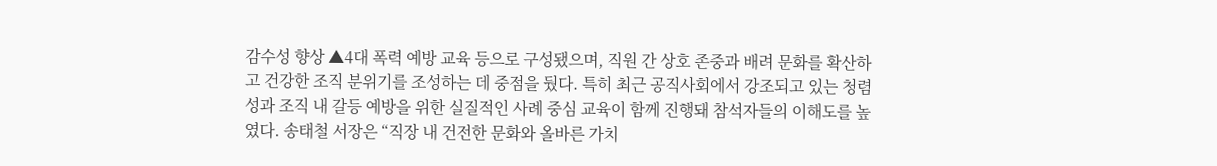감수성 향상 ▲4대 폭력 예방 교육 등으로 구성됐으며, 직원 간 상호 존중과 배려 문화를 확산하고 건강한 조직 분위기를 조성하는 데 중점을 뒀다. 특히 최근 공직사회에서 강조되고 있는 청렴성과 조직 내 갈등 예방을 위한 실질적인 사례 중심 교육이 함께 진행돼 참석자들의 이해도를 높였다. 송태철 서장은 “직장 내 건전한 문화와 올바른 가치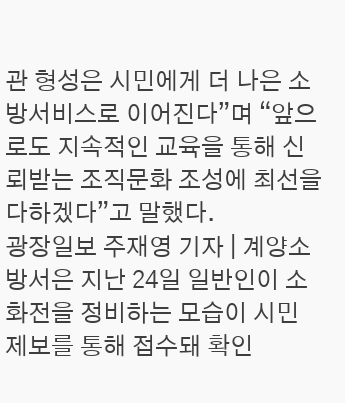관 형성은 시민에게 더 나은 소방서비스로 이어진다”며 “앞으로도 지속적인 교육을 통해 신뢰받는 조직문화 조성에 최선을 다하겠다”고 말했다.
광장일보 주재영 기자 | 계양소방서은 지난 24일 일반인이 소화전을 정비하는 모습이 시민 제보를 통해 접수돼 확인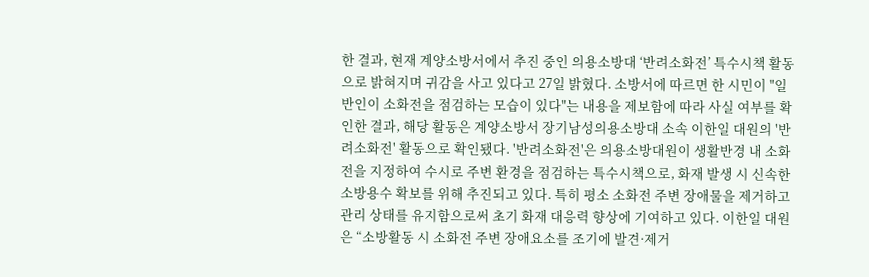한 결과, 현재 계양소방서에서 추진 중인 의용소방대 ‘반려소화전’ 특수시책 활동으로 밝혀지며 귀감을 사고 있다고 27일 밝혔다. 소방서에 따르면 한 시민이 "일반인이 소화전을 점검하는 모습이 있다"는 내용을 제보함에 따라 사실 여부를 확인한 결과, 해당 활동은 계양소방서 장기남성의용소방대 소속 이한일 대원의 '반려소화전' 활동으로 확인됐다. '반려소화전'은 의용소방대원이 생활반경 내 소화전을 지정하여 수시로 주변 환경을 점검하는 특수시책으로, 화재 발생 시 신속한 소방용수 확보를 위해 추진되고 있다. 특히 평소 소화전 주변 장애물을 제거하고 관리 상태를 유지함으로써 초기 화재 대응력 향상에 기여하고 있다. 이한일 대원은 “소방활동 시 소화전 주변 장애요소를 조기에 발견·제거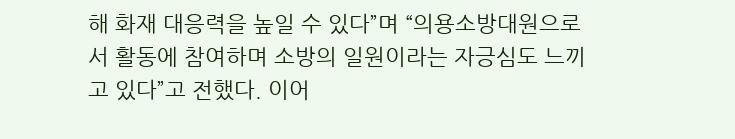해 화재 대응력을 높일 수 있다”며 “의용소방대원으로서 활동에 참여하며 소방의 일원이라는 자긍심도 느끼고 있다”고 전했다. 이어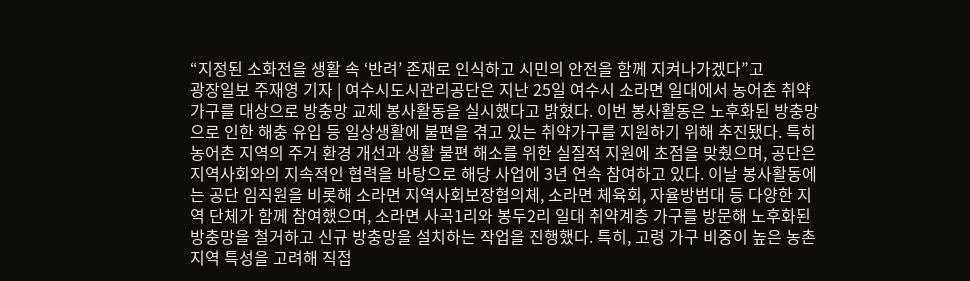“지정된 소화전을 생활 속 ‘반려’ 존재로 인식하고 시민의 안전을 함께 지켜나가겠다”고
광장일보 주재영 기자 | 여수시도시관리공단은 지난 25일 여수시 소라면 일대에서 농어촌 취약 가구를 대상으로 방충망 교체 봉사활동을 실시했다고 밝혔다. 이번 봉사활동은 노후화된 방충망으로 인한 해충 유입 등 일상생활에 불편을 겪고 있는 취약가구를 지원하기 위해 추진됐다. 특히 농어촌 지역의 주거 환경 개선과 생활 불편 해소를 위한 실질적 지원에 초점을 맞췄으며, 공단은 지역사회와의 지속적인 협력을 바탕으로 해당 사업에 3년 연속 참여하고 있다. 이날 봉사활동에는 공단 임직원을 비롯해 소라면 지역사회보장협의체, 소라면 체육회, 자율방범대 등 다양한 지역 단체가 함께 참여했으며, 소라면 사곡1리와 봉두2리 일대 취약계층 가구를 방문해 노후화된 방충망을 철거하고 신규 방충망을 설치하는 작업을 진행했다. 특히, 고령 가구 비중이 높은 농촌 지역 특성을 고려해 직접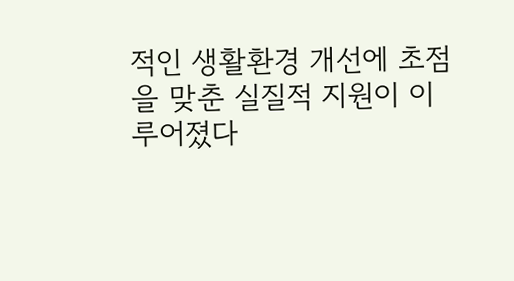적인 생활환경 개선에 초점을 맞춘 실질적 지원이 이루어졌다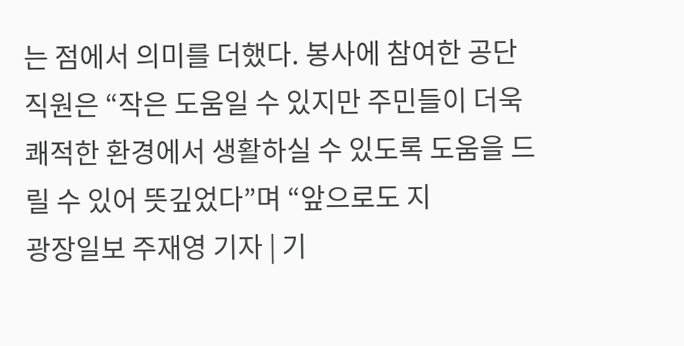는 점에서 의미를 더했다. 봉사에 참여한 공단 직원은 “작은 도움일 수 있지만 주민들이 더욱 쾌적한 환경에서 생활하실 수 있도록 도움을 드릴 수 있어 뜻깊었다”며 “앞으로도 지
광장일보 주재영 기자 | 기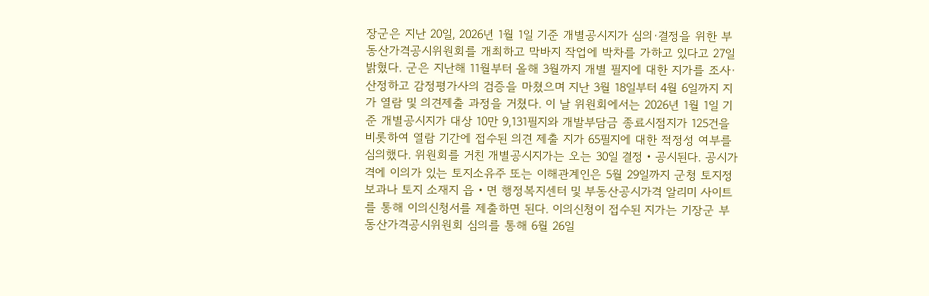장군은 지난 20일, 2026년 1월 1일 기준 개별공시지가 심의·결정을 위한 부동산가격공시위원회를 개최하고 막바지 작업에 박차를 가하고 있다고 27일 밝혔다. 군은 지난해 11월부터 올해 3월까지 개별 필지에 대한 지가를 조사·산정하고 감정평가사의 검증을 마쳤으며 지난 3월 18일부터 4월 6일까지 지가 열람 및 의견제출 과정을 거쳤다. 이 날 위원회에서는 2026년 1월 1일 기준 개별공시지가 대상 10만 9,131필지와 개발부담금 종료시점지가 125건을 비롯하여 열람 기간에 접수된 의견 제출 지가 65필지에 대한 적정성 여부를 심의했다. 위원회를 거친 개별공시지가는 오는 30일 결정・공시된다. 공시가격에 이의가 있는 토지소유주 또는 이해관계인은 5월 29일까지 군청 토지정보과나 토지 소재지 읍・면 행정복지센터 및 부동산공시가격 알리미 사이트를 통해 이의신청서를 제출하면 된다. 이의신청이 접수된 지가는 기장군 부동산가격공시위원회 심의를 통해 6월 26일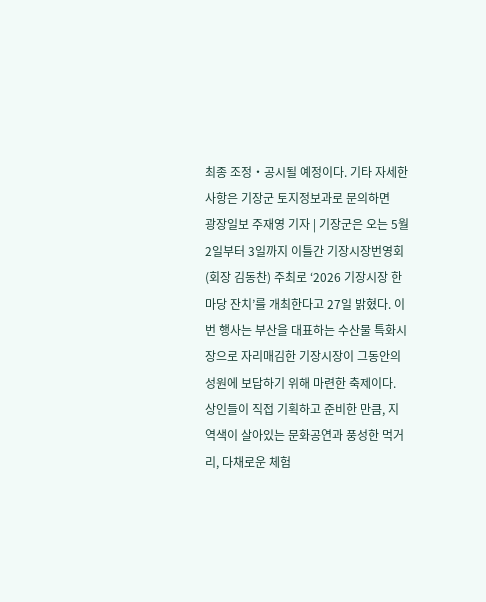최종 조정・공시될 예정이다. 기타 자세한 사항은 기장군 토지정보과로 문의하면
광장일보 주재영 기자 | 기장군은 오는 5월 2일부터 3일까지 이틀간 기장시장번영회(회장 김동찬) 주최로 ‘2026 기장시장 한마당 잔치’를 개최한다고 27일 밝혔다. 이번 행사는 부산을 대표하는 수산물 특화시장으로 자리매김한 기장시장이 그동안의 성원에 보답하기 위해 마련한 축제이다. 상인들이 직접 기획하고 준비한 만큼, 지역색이 살아있는 문화공연과 풍성한 먹거리, 다채로운 체험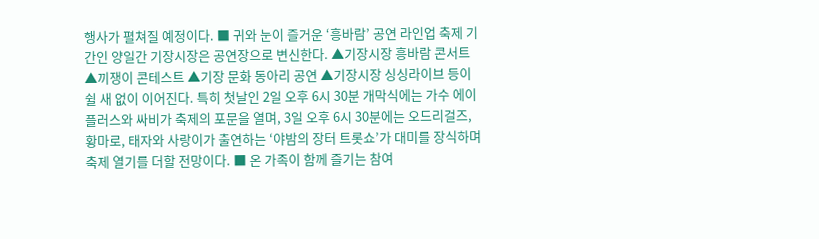행사가 펼쳐질 예정이다. ■ 귀와 눈이 즐거운 ‘흥바람’ 공연 라인업 축제 기간인 양일간 기장시장은 공연장으로 변신한다. ▲기장시장 흥바람 콘서트 ▲끼쟁이 콘테스트 ▲기장 문화 동아리 공연 ▲기장시장 싱싱라이브 등이 쉴 새 없이 이어진다. 특히 첫날인 2일 오후 6시 30분 개막식에는 가수 에이플러스와 싸비가 축제의 포문을 열며, 3일 오후 6시 30분에는 오드리걸즈, 황마로, 태자와 사랑이가 출연하는 ‘야밤의 장터 트롯쇼’가 대미를 장식하며 축제 열기를 더할 전망이다. ■ 온 가족이 함께 즐기는 참여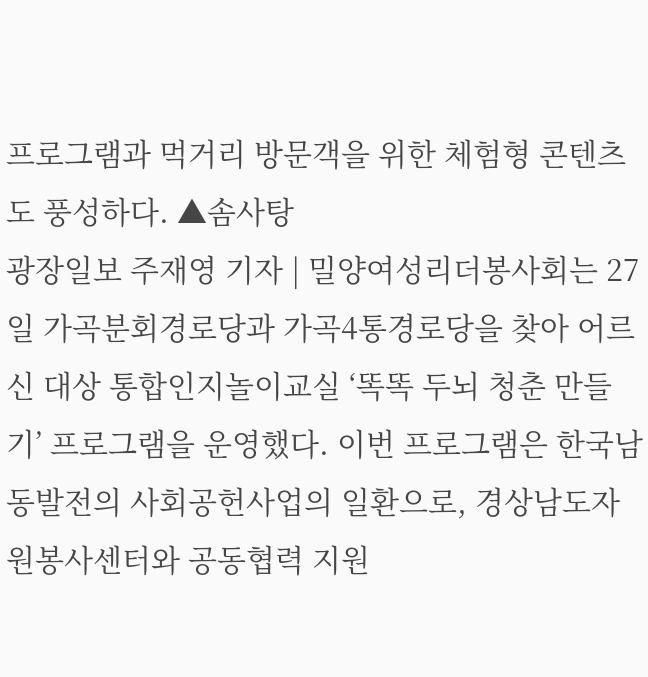프로그램과 먹거리 방문객을 위한 체험형 콘텐츠도 풍성하다. ▲솜사탕
광장일보 주재영 기자 | 밀양여성리더봉사회는 27일 가곡분회경로당과 가곡4통경로당을 찾아 어르신 대상 통합인지놀이교실 ‘똑똑 두뇌 청춘 만들기’ 프로그램을 운영했다. 이번 프로그램은 한국남동발전의 사회공헌사업의 일환으로, 경상남도자원봉사센터와 공동협력 지원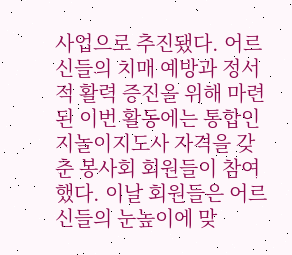사업으로 추진됐다. 어르신들의 치매 예방과 정서적 활력 증진을 위해 마련된 이번 활동에는 통합인지놀이지도사 자격을 갖춘 봉사회 회원들이 참여했다. 이날 회원들은 어르신들의 눈높이에 맞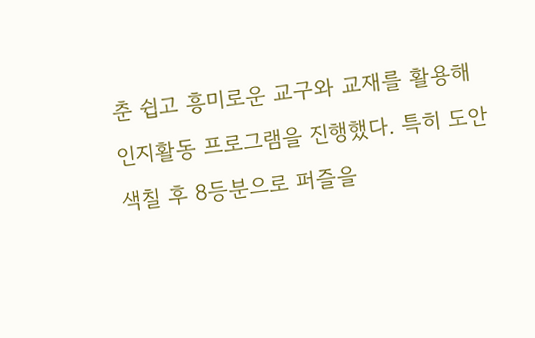춘 쉽고 흥미로운 교구와 교재를 활용해 인지활동 프로그램을 진행했다. 특히 도안 색칠 후 8등분으로 퍼즐을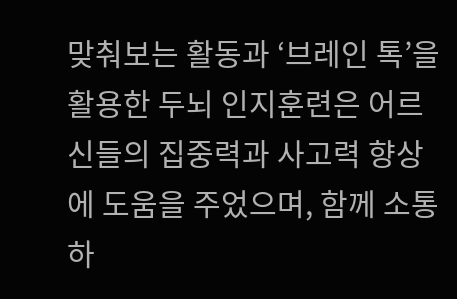맞춰보는 활동과 ‘브레인 톡’을 활용한 두뇌 인지훈련은 어르신들의 집중력과 사고력 향상에 도움을 주었으며, 함께 소통하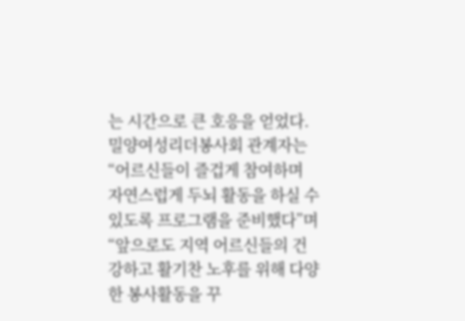는 시간으로 큰 호응을 얻었다. 밀양여성리더봉사회 관계자는 “어르신들이 즐겁게 참여하며 자연스럽게 두뇌 활동을 하실 수 있도록 프로그램을 준비했다”며 “앞으로도 지역 어르신들의 건강하고 활기찬 노후를 위해 다양한 봉사활동을 꾸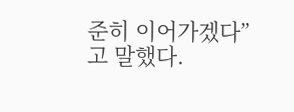준히 이어가겠다”고 말했다.